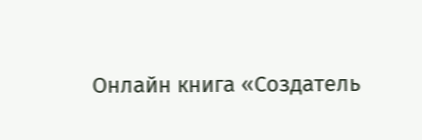Онлайн книга «Создатель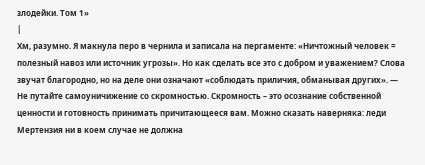злодейки. Том 1»
|
Хм, разумно. Я макнула перо в чернила и записала на пергаменте: «Ничтожный человек = полезный навоз или источник угрозы». Но как сделать все это с добром и уважением? Слова звучат благородно, но на деле они означают «соблюдать приличия, обманывая других». — Не путайте самоуничижение со скромностью. Скромность – это осознание собственной ценности и готовность принимать причитающееся вам. Можно сказать наверняка: леди Мертензия ни в коем случае не должна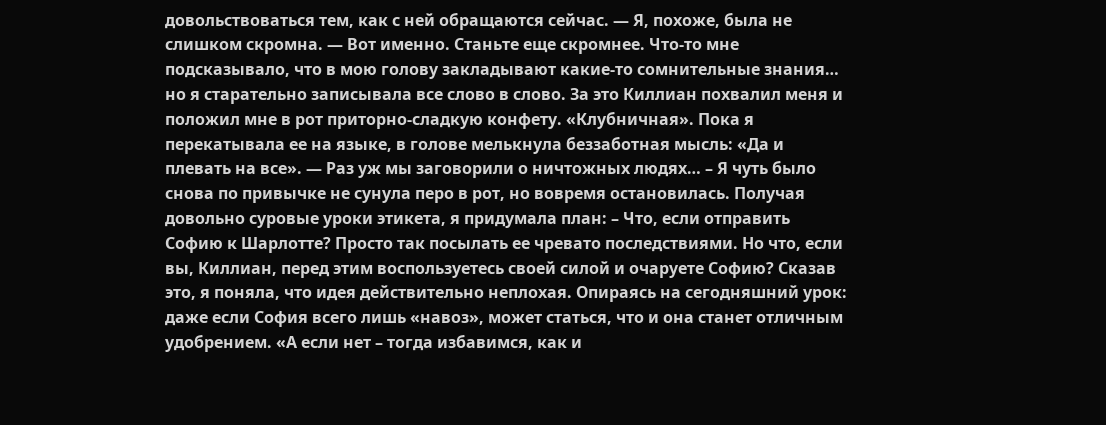довольствоваться тем, как с ней обращаются сейчас. — Я, похоже, была не слишком скромна. — Вот именно. Станьте еще скромнее. Что-то мне подсказывало, что в мою голову закладывают какие-то сомнительные знания… но я старательно записывала все слово в слово. За это Киллиан похвалил меня и положил мне в рот приторно-сладкую конфету. «Клубничная». Пока я перекатывала ее на языке, в голове мелькнула беззаботная мысль: «Да и плевать на все». — Раз уж мы заговорили о ничтожных людях… – Я чуть было снова по привычке не сунула перо в рот, но вовремя остановилась. Получая довольно суровые уроки этикета, я придумала план: – Что, если отправить Софию к Шарлотте? Просто так посылать ее чревато последствиями. Но что, если вы, Киллиан, перед этим воспользуетесь своей силой и очаруете Софию? Сказав это, я поняла, что идея действительно неплохая. Опираясь на сегодняшний урок: даже если София всего лишь «навоз», может статься, что и она станет отличным удобрением. «А если нет – тогда избавимся, как и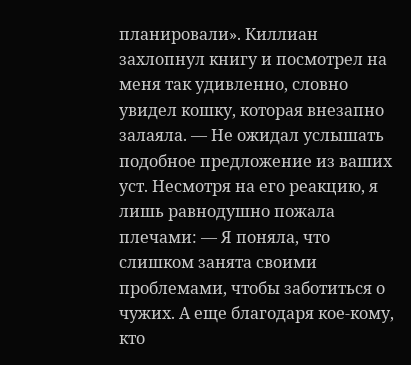планировали». Киллиан захлопнул книгу и посмотрел на меня так удивленно, словно увидел кошку, которая внезапно залаяла. — Не ожидал услышать подобное предложение из ваших уст. Несмотря на его реакцию, я лишь равнодушно пожала плечами: — Я поняла, что слишком занята своими проблемами, чтобы заботиться о чужих. А еще благодаря кое-кому, кто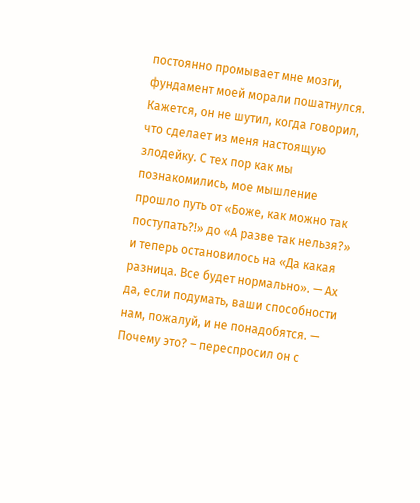постоянно промывает мне мозги, фундамент моей морали пошатнулся. Кажется, он не шутил, когда говорил, что сделает из меня настоящую злодейку. С тех пор как мы познакомились, мое мышление прошло путь от «Боже, как можно так поступать?!» до «А разве так нельзя?» и теперь остановилось на «Да какая разница. Все будет нормально». — Ах да, если подумать, ваши способности нам, пожалуй, и не понадобятся. — Почему это? – переспросил он с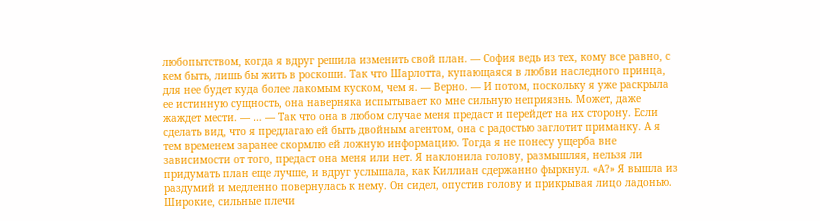любопытством, когда я вдруг решила изменить свой план. — София ведь из тех, кому все равно, с кем быть, лишь бы жить в роскоши. Так что Шарлотта, купающаяся в любви наследного принца, для нее будет куда более лакомым куском, чем я. — Верно. — И потом, поскольку я уже раскрыла ее истинную сущность, она наверняка испытывает ко мне сильную неприязнь. Может, даже жаждет мести. — … — Так что она в любом случае меня предаст и перейдет на их сторону. Если сделать вид, что я предлагаю ей быть двойным агентом, она с радостью заглотит приманку. А я тем временем заранее скормлю ей ложную информацию. Тогда я не понесу ущерба вне зависимости от того, предаст она меня или нет. Я наклонила голову, размышляя, нельзя ли придумать план еще лучше, и вдруг услышала, как Киллиан сдержанно фыркнул. «А?» Я вышла из раздумий и медленно повернулась к нему. Он сидел, опустив голову и прикрывая лицо ладонью. Широкие, сильные плечи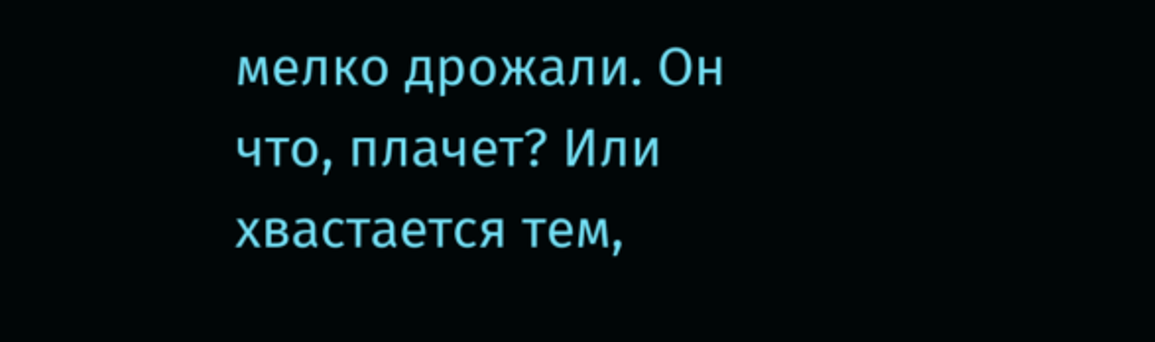мелко дрожали. Он что, плачет? Или хвастается тем,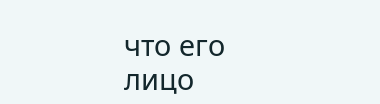что его лицо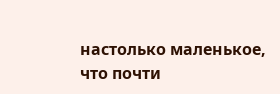настолько маленькое, что почти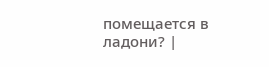помещается в ладони? |